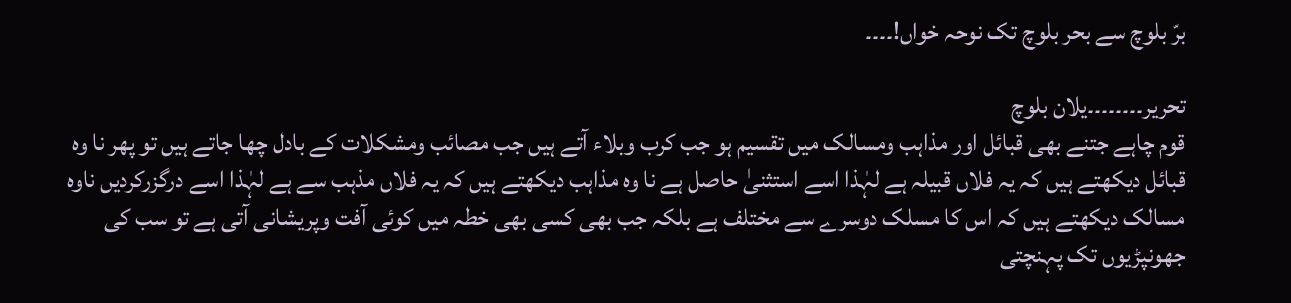برّ بلوچ سے بحر بلوچ تک نوحہ خواں!۔۔۔۔

تحریر۔۔۔۔۔۔۔۔یلان بلوچ
قوم چاہے جتنے بھی قبائل اور مذاہب ومسالک میں تقسیم ہو جب کرب وبلاء آتے ہیں جب مصائب ومشکلات کے بادل چھا جاتے ہیں تو پھر نا وہ قبائل دیکھتے ہیں کہ یہ فلاں قبیلہ ہے لہٰذا اسے استثنیٰ حاصل ہے نا وہ مذاہب دیکھتے ہیں کہ یہ فلاں مذہب سے ہے لہٰذا اسے درگزرکردیں ناوہ مسالک دیکھتے ہیں کہ اس کا مسلک دوسرے سے مختلف ہے بلکہ جب بھی کسی بھی خطہ میں کوئی آفت وپریشانی آتی ہے تو سب کی جھونپڑیوں تک پہنچتی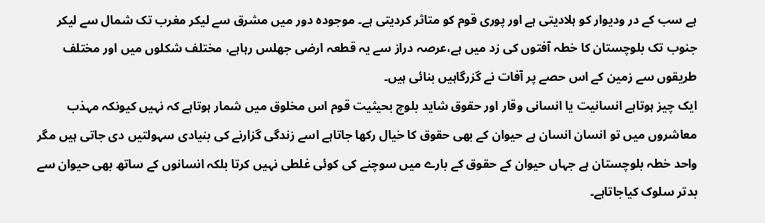ہے سب کے در ودیوار کو ہلادیتی ہے اور پوری قوم کو متاثر کردیتی ہے۔ موجودہ دور میں مشرق سے لیکر مغرب تک شمال سے لیکر جنوب تک بلوچستان کا خطہ آفتوں کی زد میں ہے،عرصہ دراز سے یہ قطعہ ارضی جھلس رہاہے، مختلف شکلوں میں اور مختلف طریقوں سے زمین کے اس حصے پر آفات نے گزرگاہیں بنائی ہیں۔
ایک چیز ہوتاہے انسانیت یا انسانی وقار اور حقوق شاید بلوچ بحیثیت قوم اس مخلوق میں شمار ہوتاہے کہ نہیں کیونکہ مہذب معاشروں میں تو انسان انسان ہے حیوان کے بھی حقوق کا خیال رکھا جاتاہے اسے زندگی گزارنے کی بنیادی سہولتیں دی جاتی ہیں مگر واحد خطہ بلوچستان ہے جہاں حیوان کے حقوق کے بارے میں سوچنے کی کوئی غلطی نہیں کرتا بلکہ انسانوں کے ساتھ بھی حیوان سے بدتر سلوک کیاجاتاہے۔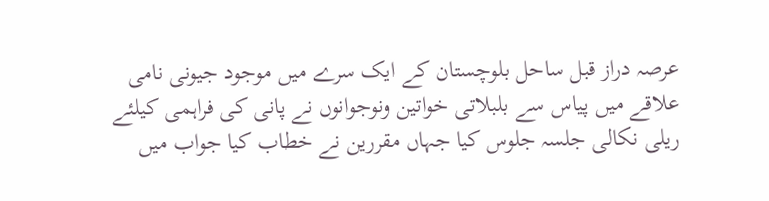عرصہ دراز قبل ساحل بلوچستان کے ایک سرے میں موجود جیونی نامی علاقے میں پیاس سے بلبلاتی خواتین ونوجوانوں نے پانی کی فراہمی کیلئے ریلی نکالی جلسہ جلوس کیا جہاں مقررین نے خطاب کیا جواب میں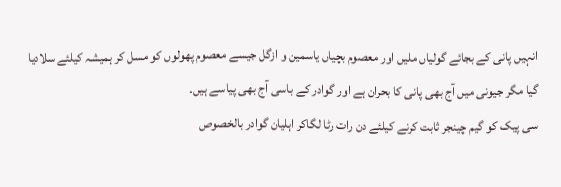انہیں پانی کے بجائے گولیاں ملیں اور معصوم بچیاں یاسمین و ازگل جیسے معصوم پھولوں کو مسل کر ہمیشہ کیلئے سلادیا گیا مگر جیونی میں آج بھی پانی کا بحران ہے اور گوادر کے باسی آج بھی پیاسے ہیں۔
سی پیک کو گیم چینجر ثابت کرنے کیلئے دن رات رٹا لگاکر اہلیان گوادر بالخصوص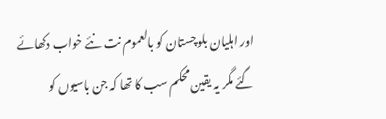اور اہلیان بلوچستان کو بالعموم نت نئے خواب دکھائے گئے مگر یہ یقین محکم سب کا تھا کہ جن باسیوں کو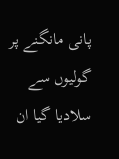پانی مانگنے پر گولیوں سے سلادیا گیا ان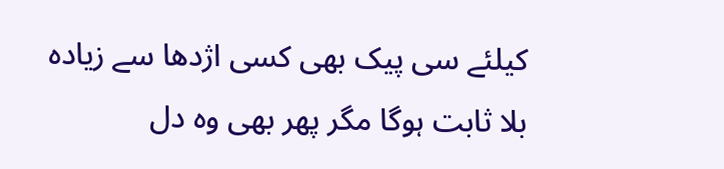کیلئے سی پیک بھی کسی اژدھا سے زیادہ بلا ثابت ہوگا مگر پھر بھی وہ دل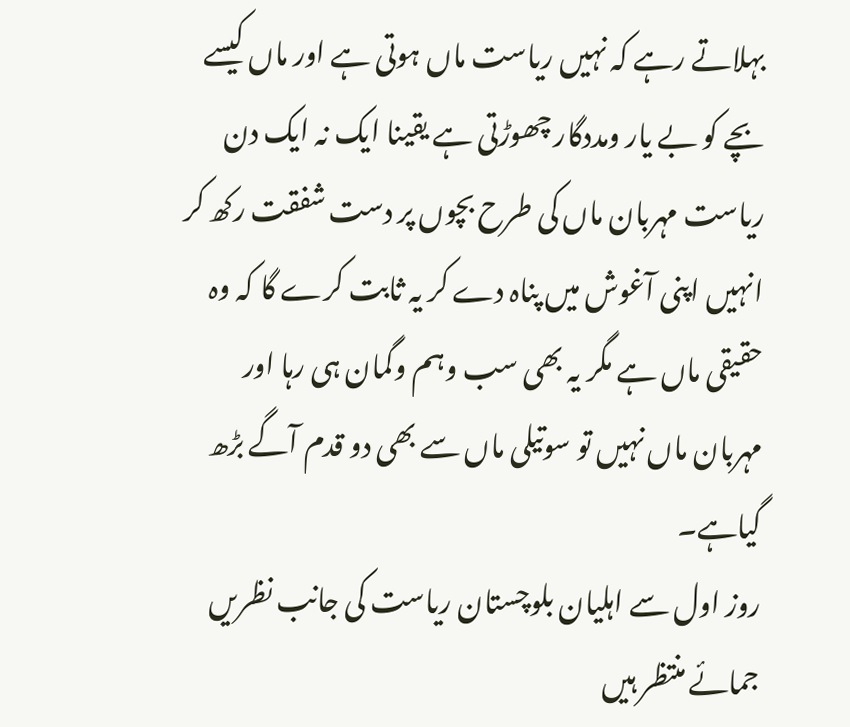بہلاتے رہے کہ نہیں ریاست ماں ہوتی ہے اور ماں کیسے بچے کو بے یار ومددگار چھوڑتی ہے یقینا ایک نہ ایک دن ریاست مہربان ماں کی طرح بچوں پر دست شفقت رکھ کر انہیں اپنی آغوش میں پناہ دے کر یہ ثابت کرے گا کہ وہ حقیقی ماں ہے مگر یہ بھی سب وہم وگمان ہی رہا اور مہربان ماں نہیں تو سوتیلی ماں سے بھی دو قدم آگے بڑھ گیاہے۔
روز اول سے اہلیان بلوچستان ریاست کی جانب نظریں جمائے منتظر ہیں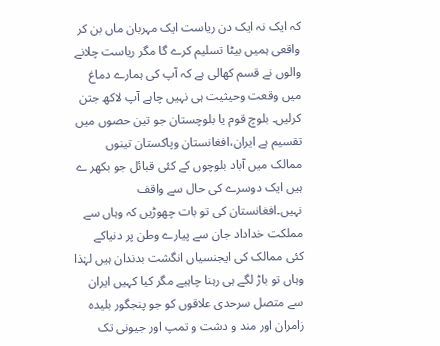کہ ایک نہ ایک دن ریاست ایک مہربان ماں بن کر واقعی ہمیں بیٹا تسلیم کرے گا مگر ریاست چلانے والوں نے قسم کھالی ہے کہ آپ کی ہمارے دماغ میں وقعت وحیثیت ہی نہیں چاہے آپ لاکھ جتن کرلیں۔ بلوچ قوم یا بلوچستان جو تین حصوں میں تقسیم ہے ایران،افغانستان وپاکستان تینوں ممالک میں آباد بلوچوں کے کئی قبائل جو بکھر ے ہیں ایک دوسرے کی حال سے واقف نہیں۔افغانستان کی تو بات چھوڑیں کہ وہاں سے مملکت خداداد جان سے پیارے وطن پر دنیاکے کئی ممالک کی ایجنسیاں انگشت بدندان ہیں لہٰذا وہاں تو باڑ لگے ہی رہنا چاہیے مگر کیا کہیں ایران سے متصل سرحدی علاقوں کو جو پنجگور بلیدہ زامران اور مند و دشت و تمپ اور جیونی تک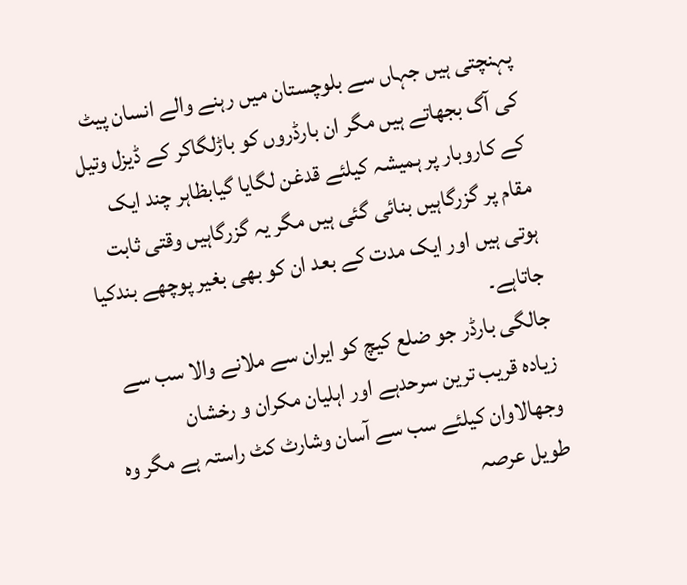پہنچتی ہیں جہاں سے بلوچستان میں رہنے والے انسان پیٹ کی آگ بجھاتے ہیں مگر ان بارڈروں کو باڑلگاکر کے ڈیزل وتیل کے کاروبار پر ہمیشہ کیلئے قدغن لگایا گیابظاہر چند ایک مقام پر گزرگاہیں بنائی گئی ہیں مگر یہ گزرگاہیں وقتی ثابت ہوتی ہیں اور ایک مدت کے بعد ان کو بھی بغیر پوچھے بندکیا جاتاہے۔
جالگی بارڈر جو ضلع کیچ کو ایران سے ملانے والا سب سے زیادہ قریب ترین سرحدہے اور اہلیان مکران و رخشان وجھالاوان کیلئے سب سے آسان وشارٹ کٹ راستہ ہے مگر وہ طویل عرصہ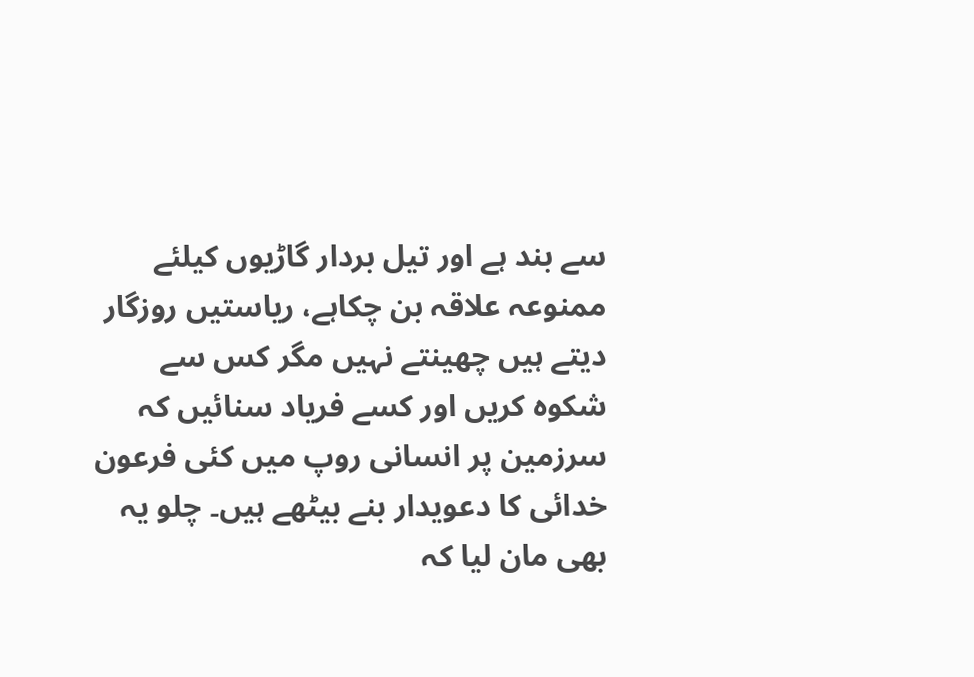سے بند ہے اور تیل بردار گاڑیوں کیلئے ممنوعہ علاقہ بن چکاہے، ریاستیں روزگار دیتے ہیں چھینتے نہیں مگر کس سے شکوہ کریں اور کسے فریاد سنائیں کہ سرزمین پر انسانی روپ میں کئی فرعون خدائی کا دعویدار بنے بیٹھے ہیں۔ چلو یہ بھی مان لیا کہ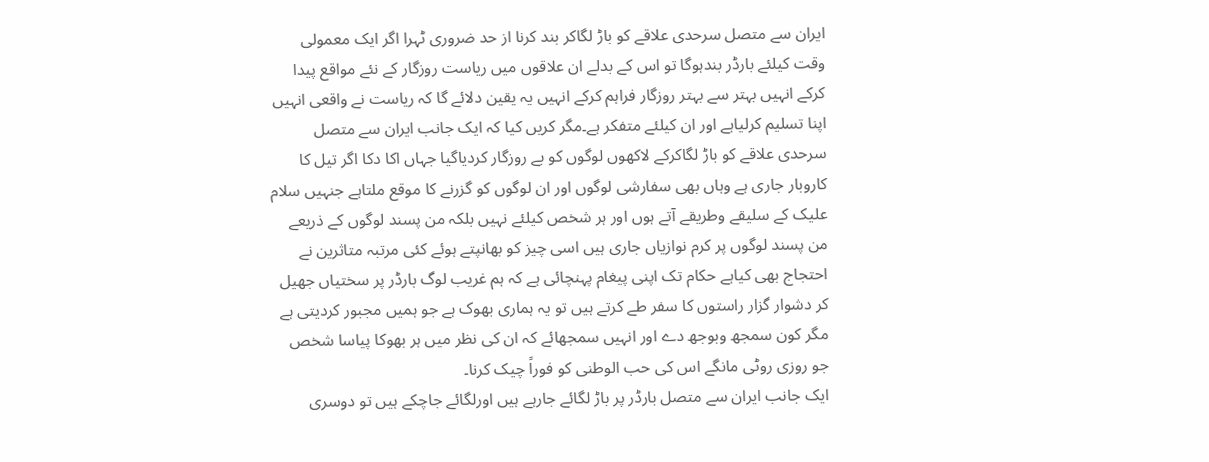ایران سے متصل سرحدی علاقے کو باڑ لگاکر بند کرنا از حد ضروری ٹہرا اگر ایک معمولی وقت کیلئے بارڈر بندہوگا تو اس کے بدلے ان علاقوں میں ریاست روزگار کے نئے مواقع پیدا کرکے انہیں بہتر سے بہتر روزگار فراہم کرکے انہیں یہ یقین دلائے گا کہ ریاست نے واقعی انہیں اپنا تسلیم کرلیاہے اور ان کیلئے متفکر ہے۔مگر کریں کیا کہ ایک جانب ایران سے متصل سرحدی علاقے کو باڑ لگاکرکے لاکھوں لوگوں کو بے روزگار کردیاگیا جہاں اکا دکا اگر تیل کا کاروبار جاری ہے وہاں بھی سفارشی لوگوں اور ان لوگوں کو گزرنے کا موقع ملتاہے جنہیں سلام علیک کے سلیقے وطریقے آتے ہوں اور ہر شخص کیلئے نہیں بلکہ من پسند لوگوں کے ذریعے من پسند لوگوں پر کرم نوازیاں جاری ہیں اسی چیز کو بھانپتے ہوئے کئی مرتبہ متاثرین نے احتجاج بھی کیاہے حکام تک اپنی پیغام پہنچائی ہے کہ ہم غریب لوگ بارڈر پر سختیاں جھیل کر دشوار گزار راستوں کا سفر طے کرتے ہیں تو یہ ہماری بھوک ہے جو ہمیں مجبور کردیتی ہے مگر کون سمجھ وبوجھ دے اور انہیں سمجھائے کہ ان کی نظر میں ہر بھوکا پیاسا شخص جو روزی روٹی مانگے اس کی حب الوطنی کو فوراً چیک کرنا۔
ایک جانب ایران سے متصل بارڈر پر باڑ لگائے جارہے ہیں اورلگائے جاچکے ہیں تو دوسری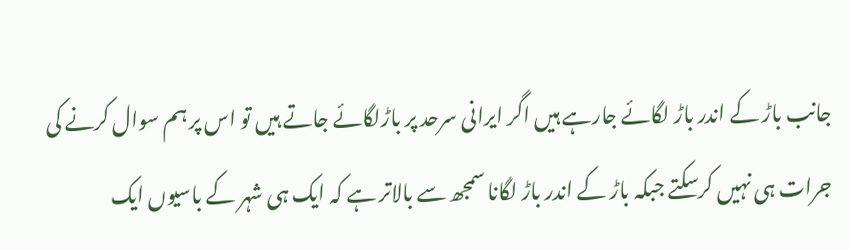جانب باڑ کے اندر باڑ لگائے جارہے ہیں اگر ایرانی سرحد پر باڑلگائے جاتے ہیں تو اس پر ہم سوال کرنے کی جرات ہی نہیں کرسکتے جبکہ باڑ کے اندر باڑ لگانا سمجھ سے بالاتر ہے کہ ایک ہی شہر کے باسیوں ایک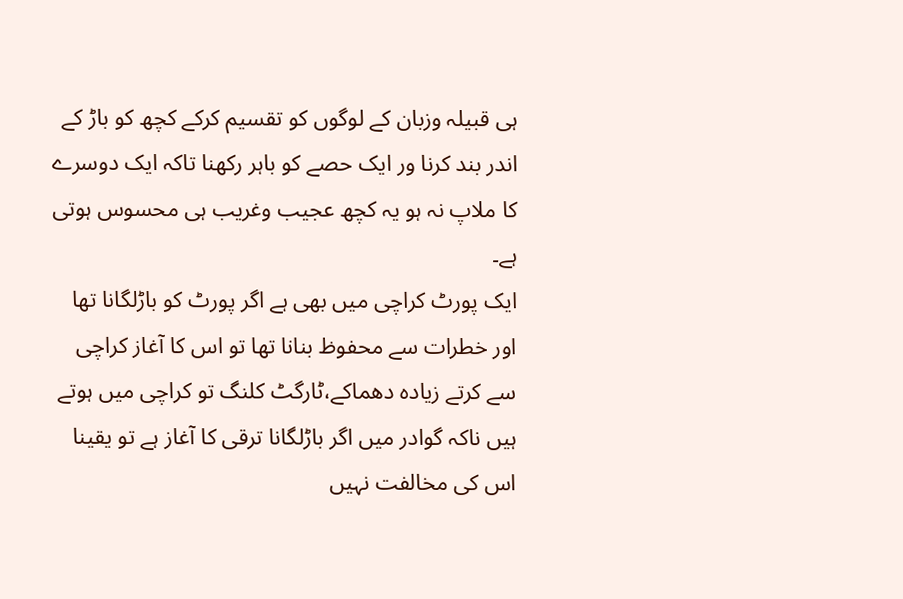ہی قبیلہ وزبان کے لوگوں کو تقسیم کرکے کچھ کو باڑ کے اندر بند کرنا ور ایک حصے کو باہر رکھنا تاکہ ایک دوسرے کا ملاپ نہ ہو یہ کچھ عجیب وغریب ہی محسوس ہوتی ہے۔
ایک پورٹ کراچی میں بھی ہے اگر پورٹ کو باڑلگانا تھا اور خطرات سے محفوظ بنانا تھا تو اس کا آغاز کراچی سے کرتے زیادہ دھماکے،ٹارگٹ کلنگ تو کراچی میں ہوتے ہیں ناکہ گوادر میں اگر باڑلگانا ترقی کا آغاز ہے تو یقینا اس کی مخالفت نہیں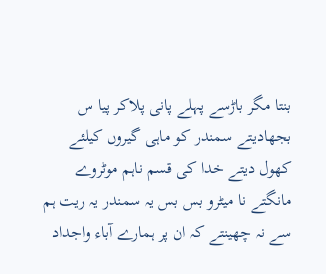بنتا مگر باڑسے پہلے پانی پلاکر پیا س بجھادیتے سمندر کو ماہی گیروں کیلئے کھول دیتے خدا کی قسم ناہم موٹروے مانگتے نا میٹرو بس بس یہ سمندر یہ ریت ہم سے نہ چھینتے کہ ان پر ہمارے آباء واجداد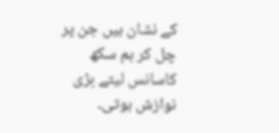کے نشان ہیں جن پر چل کر ہم سکھ کاسانس لیتے بڑی نوازش ہوتی۔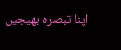اپنا تبصرہ بھیجیں